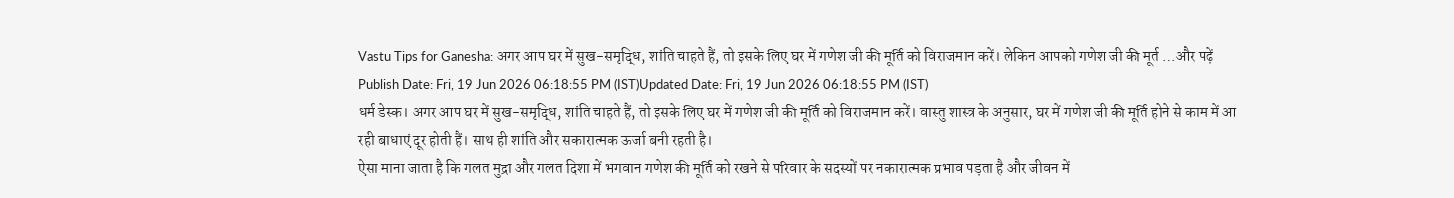Vastu Tips for Ganesha: अगर आप घर में सुख-समृद्धि, शांति चाहते हैं, तो इसके लिए घर में गणेश जी की मूर्ति को विराजमान करें। लेकिन आपको गणेश जी की मूर्त …और पढ़ें
Publish Date: Fri, 19 Jun 2026 06:18:55 PM (IST)Updated Date: Fri, 19 Jun 2026 06:18:55 PM (IST)
धर्म डेस्क। अगर आप घर में सुख-समृद्धि, शांति चाहते हैं, तो इसके लिए घर में गणेश जी की मूर्ति को विराजमान करें। वास्तु शास्त्र के अनुसार, घर में गणेश जी की मूर्ति होने से काम में आ रही बाधाएं दूर होती हैं। साथ ही शांति और सकारात्मक ऊर्जा बनी रहती है।
ऐसा माना जाता है कि गलत मुद्रा और गलत दिशा में भगवान गणेश की मूर्ति को रखने से परिवार के सदस्यों पर नकारात्मक प्रभाव पड़ता है और जीवन में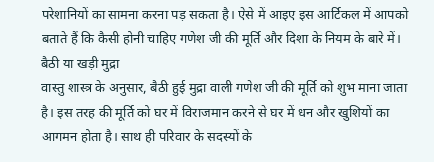परेशानियों का सामना करना पड़ सकता है। ऐसे में आइए इस आर्टिकल में आपको बताते हैं कि कैसी होनी चाहिए गणेश जी की मूर्ति और दिशा के नियम के बारे में।
बैठी या खड़ी मुद्रा
वास्तु शास्त्र के अनुसार, बैठी हुई मुद्रा वाली गणेश जी की मूर्ति को शुभ माना जाता है। इस तरह की मूर्ति को घर में विराजमान करने से घर में धन और खुशियों का आगमन होता है। साथ ही परिवार के सदस्यों के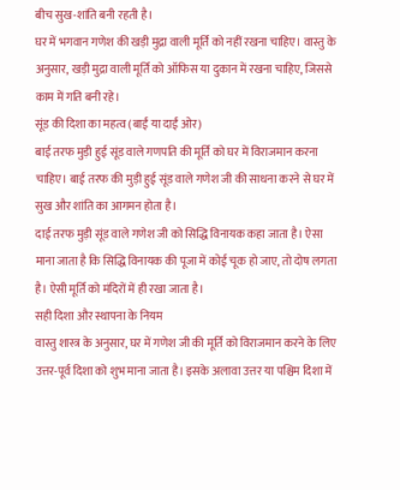बीच सुख-शांति बनी रहती है।
घर में भगवान गणेश की खड़ी मुद्रा वाली मूर्ति को नहीं रखना चाहिए। वास्तु के अनुसार, खड़ी मुद्रा वाली मूर्ति को ऑफिस या दुकान में रखना चाहिए, जिससे काम में गति बनी रहे।
सूंड की दिशा का महत्व (बाईं या दाईं ओर)
बाई तरफ मुड़ी हुई सूंड वाले गणपति की मूर्ति को घर में विराजमान करना चाहिए। बाई तरफ की मुड़ी हुई सूंड वाले गणेश जी की साधना करने से घर में सुख और शांति का आगमन होता है।
दाई तरफ मुड़ी सूंड वाले गणेश जी को सिद्धि विनायक कहा जाता है। ऐसा माना जाता है कि सिद्धि विनायक की पूजा में कोई चूक हो जाए, तो दोष लगता है। ऐसी मूर्ति को मंदिरों में ही रखा जाता है।
सही दिशा और स्थापना के नियम
वास्तु शास्त्र के अनुसार, घर में गणेश जी की मूर्ति को विराजमान करने के लिए उत्तर-पूर्व दिशा को शुभ माना जाता है। इसके अलावा उत्तर या पश्चिम दिशा में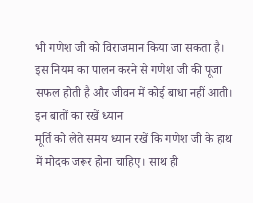भी गणेश जी को विराजमान किया जा सकता है। इस नियम का पालन करने से गणेश जी की पूजा सफल होती है और जीवन में कोई बाधा नहीं आती।
इन बातों का रखें ध्यान
मूर्ति को लेते समय ध्यान रखें कि गणेश जी के हाथ में मोदक जरूर होना चाहिए। साथ ही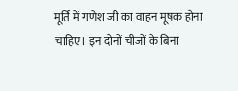मूर्ति में गणेश जी का वाहन मूषक होना चाहिए। इन दोनों चीजों के बिना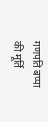गणपति बप्पा की मूर्ति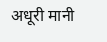अधूरी मानी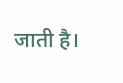जाती है।